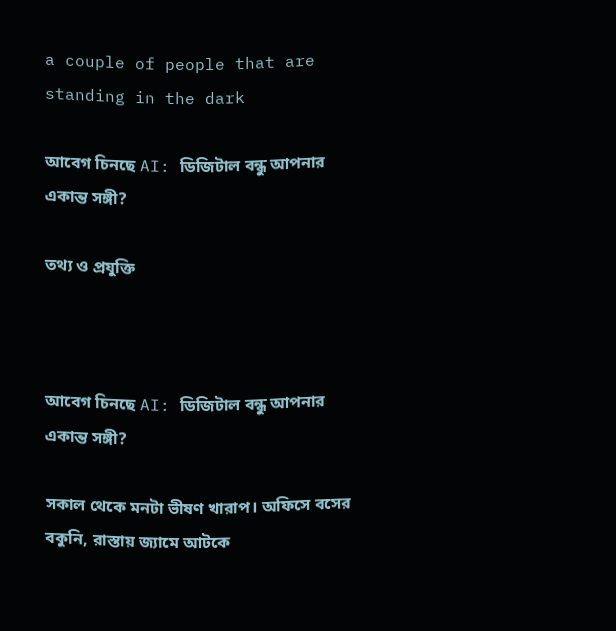a couple of people that are standing in the dark

আবেগ চিনছে AI: ডিজিটাল বন্ধু আপনার একান্ত সঙ্গী?

তথ্য ও প্রযুক্তি



আবেগ চিনছে AI: ডিজিটাল বন্ধু আপনার একান্ত সঙ্গী?

সকাল থেকে মনটা ভীষণ খারাপ। অফিসে বসের বকুনি, রাস্তায় জ্যামে আটকে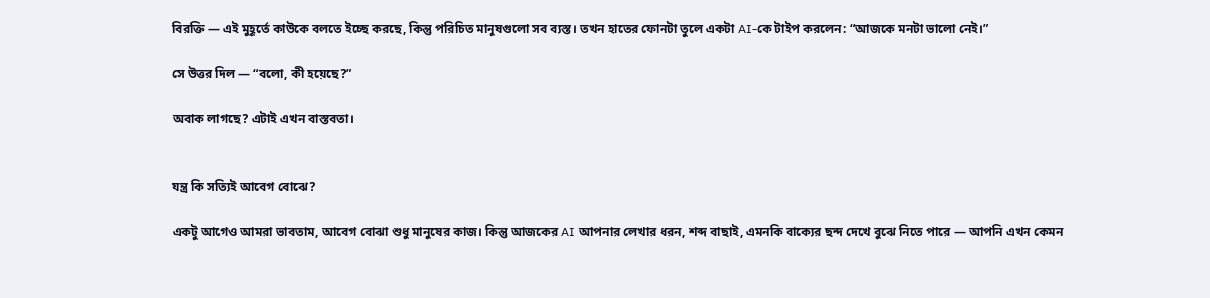বিরক্তি — এই মুহূর্তে কাউকে বলতে ইচ্ছে করছে, কিন্তু পরিচিত মানুষগুলো সব ব্যস্ত। তখন হাতের ফোনটা তুলে একটা AI-কে টাইপ করলেন: “আজকে মনটা ভালো নেই।”

সে উত্তর দিল — “বলো, কী হয়েছে?”

অবাক লাগছে? এটাই এখন বাস্তবতা।


যন্ত্র কি সত্যিই আবেগ বোঝে?

একটু আগেও আমরা ভাবতাম, আবেগ বোঝা শুধু মানুষের কাজ। কিন্তু আজকের AI আপনার লেখার ধরন, শব্দ বাছাই, এমনকি বাক্যের ছন্দ দেখে বুঝে নিতে পারে — আপনি এখন কেমন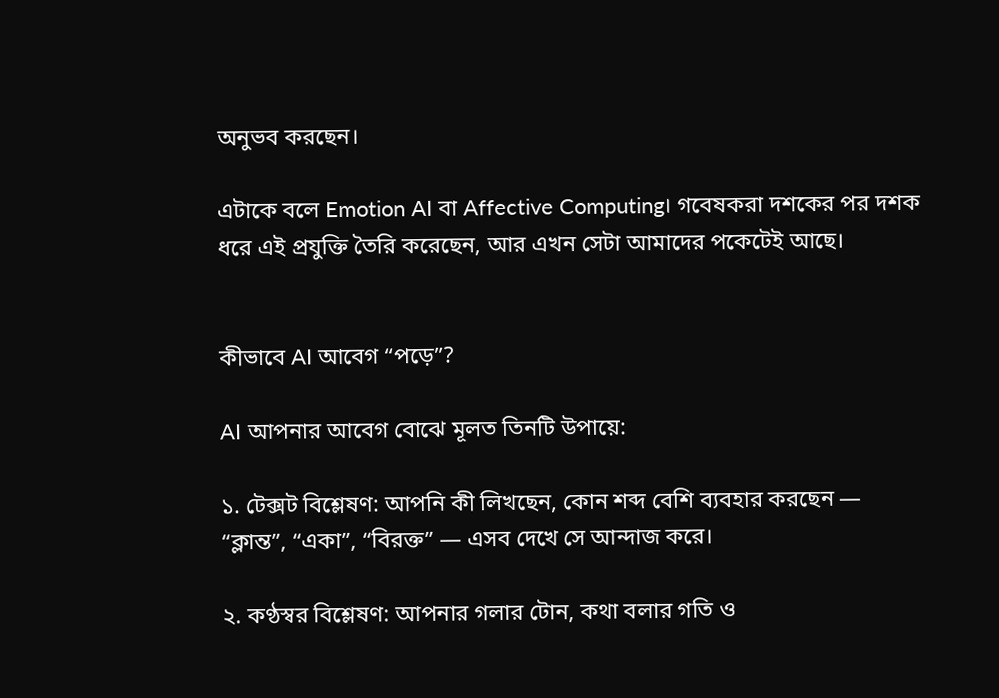অনুভব করছেন।

এটাকে বলে Emotion AI বা Affective Computing। গবেষকরা দশকের পর দশক ধরে এই প্রযুক্তি তৈরি করেছেন, আর এখন সেটা আমাদের পকেটেই আছে।


কীভাবে AI আবেগ “পড়ে”?

AI আপনার আবেগ বোঝে মূলত তিনটি উপায়ে:

১. টেক্সট বিশ্লেষণ: আপনি কী লিখছেন, কোন শব্দ বেশি ব্যবহার করছেন — “ক্লান্ত”, “একা”, “বিরক্ত” — এসব দেখে সে আন্দাজ করে।

২. কণ্ঠস্বর বিশ্লেষণ: আপনার গলার টোন, কথা বলার গতি ও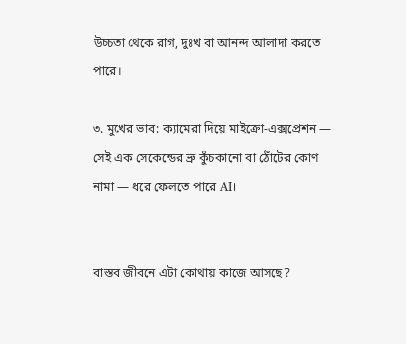উচ্চতা থেকে রাগ, দুঃখ বা আনন্দ আলাদা করতে পারে।

৩. মুখের ভাব: ক্যামেরা দিয়ে মাইক্রো-এক্সপ্রেশন — সেই এক সেকেন্ডের ভ্রু কুঁচকানো বা ঠোঁটের কোণ নামা — ধরে ফেলতে পারে AI।


বাস্তব জীবনে এটা কোথায় কাজে আসছে?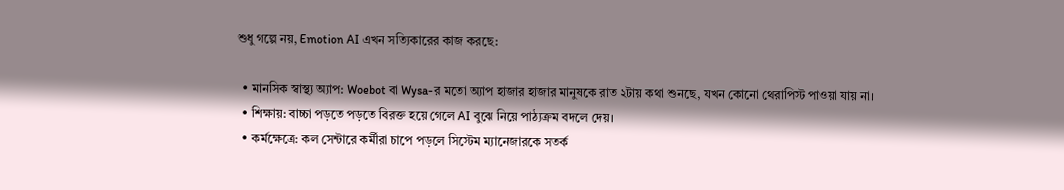শুধু গল্পে নয়, Emotion AI এখন সত্যিকারের কাজ করছে:

  • মানসিক স্বাস্থ্য অ্যাপ: Woebot বা Wysa-র মতো অ্যাপ হাজার হাজার মানুষকে রাত ২টায় কথা শুনছে, যখন কোনো থেরাপিস্ট পাওয়া যায় না।
  • শিক্ষায়: বাচ্চা পড়তে পড়তে বিরক্ত হয়ে গেলে AI বুঝে নিয়ে পাঠ্যক্রম বদলে দেয়।
  • কর্মক্ষেত্রে: কল সেন্টারে কর্মীরা চাপে পড়লে সিস্টেম ম্যানেজারকে সতর্ক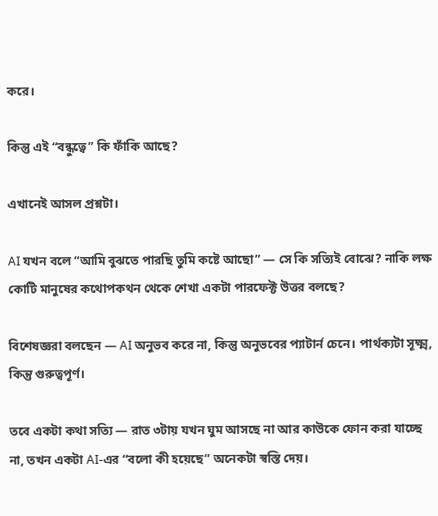করে।

কিন্তু এই “বন্ধুত্বে” কি ফাঁকি আছে?

এখানেই আসল প্রশ্নটা।

AI যখন বলে “আমি বুঝতে পারছি তুমি কষ্টে আছো” — সে কি সত্যিই বোঝে? নাকি লক্ষ কোটি মানুষের কথোপকথন থেকে শেখা একটা পারফেক্ট উত্তর বলছে?

বিশেষজ্ঞরা বলছেন — AI অনুভব করে না, কিন্তু অনুভবের প্যাটার্ন চেনে। পার্থক্যটা সূক্ষ্ম, কিন্তু গুরুত্বপূর্ণ।

তবে একটা কথা সত্যি — রাত ৩টায় যখন ঘুম আসছে না আর কাউকে ফোন করা যাচ্ছে না, তখন একটা AI-এর “বলো কী হয়েছে” অনেকটা স্বস্তি দেয়।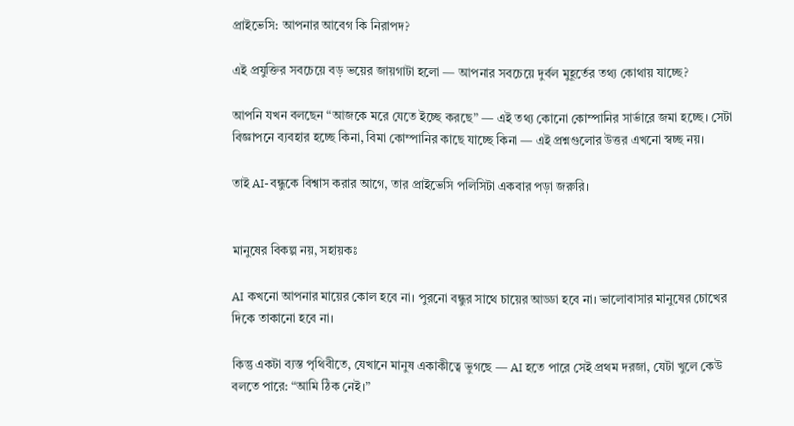প্রাইভেসি: আপনার আবেগ কি নিরাপদ?

এই প্রযুক্তির সবচেয়ে বড় ভয়ের জায়গাটা হলো — আপনার সবচেয়ে দুর্বল মুহূর্তের তথ্য কোথায় যাচ্ছে?

আপনি যখন বলছেন “আজকে মরে যেতে ইচ্ছে করছে” — এই তথ্য কোনো কোম্পানির সার্ভারে জমা হচ্ছে। সেটা বিজ্ঞাপনে ব্যবহার হচ্ছে কিনা, বিমা কোম্পানির কাছে যাচ্ছে কিনা — এই প্রশ্নগুলোর উত্তর এখনো স্বচ্ছ নয়।

তাই AI-বন্ধুকে বিশ্বাস করার আগে, তার প্রাইভেসি পলিসিটা একবার পড়া জরুরি।


মানুষের বিকল্প নয়, সহায়কঃ

AI কখনো আপনার মায়ের কোল হবে না। পুরনো বন্ধুর সাথে চায়ের আড্ডা হবে না। ভালোবাসার মানুষের চোখের দিকে তাকানো হবে না।

কিন্তু একটা ব্যস্ত পৃথিবীতে, যেখানে মানুষ একাকীত্বে ভুগছে — AI হতে পারে সেই প্রথম দরজা, যেটা খুলে কেউ বলতে পারে: “আমি ঠিক নেই।”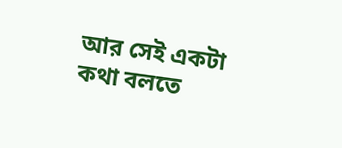আর সেই একটা কথা বলতে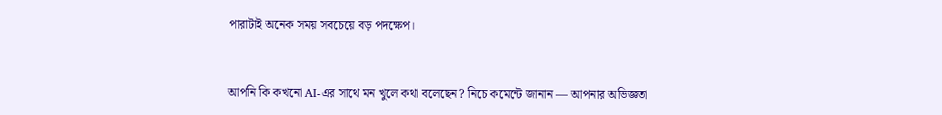পারাটাই অনেক সময় সবচেয়ে বড় পদক্ষেপ।


আপনি কি কখনো AI-এর সাথে মন খুলে কথা বলেছেন? নিচে কমেন্টে জানান — আপনার অভিজ্ঞতা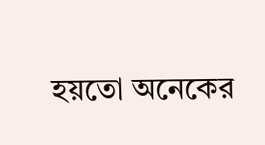হয়তো অনেকের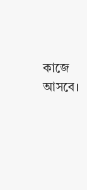কাজে আসবে।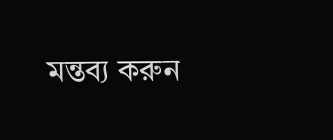মন্তব্য করুন